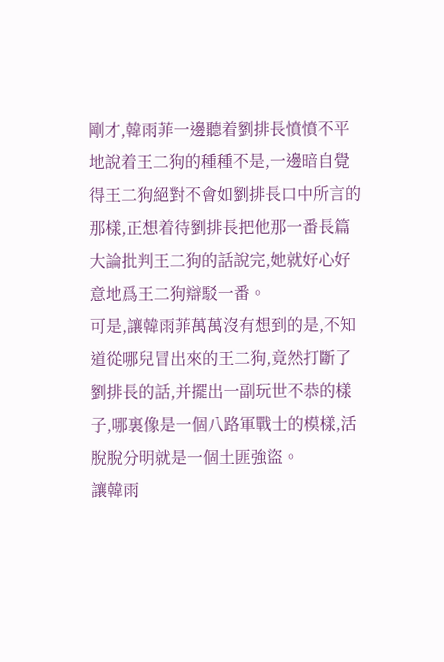剛才,韓雨菲一邊聽着劉排長憤憤不平地說着王二狗的種種不是,一邊暗自覺得王二狗絕對不會如劉排長口中所言的那樣,正想着待劉排長把他那一番長篇大論批判王二狗的話說完,她就好心好意地爲王二狗辯駁一番。
可是,讓韓雨菲萬萬沒有想到的是,不知道從哪兒冒出來的王二狗,竟然打斷了劉排長的話,并擺出一副玩世不恭的樣子,哪裏像是一個八路軍戰士的模樣,活脫脫分明就是一個土匪強盜。
讓韓雨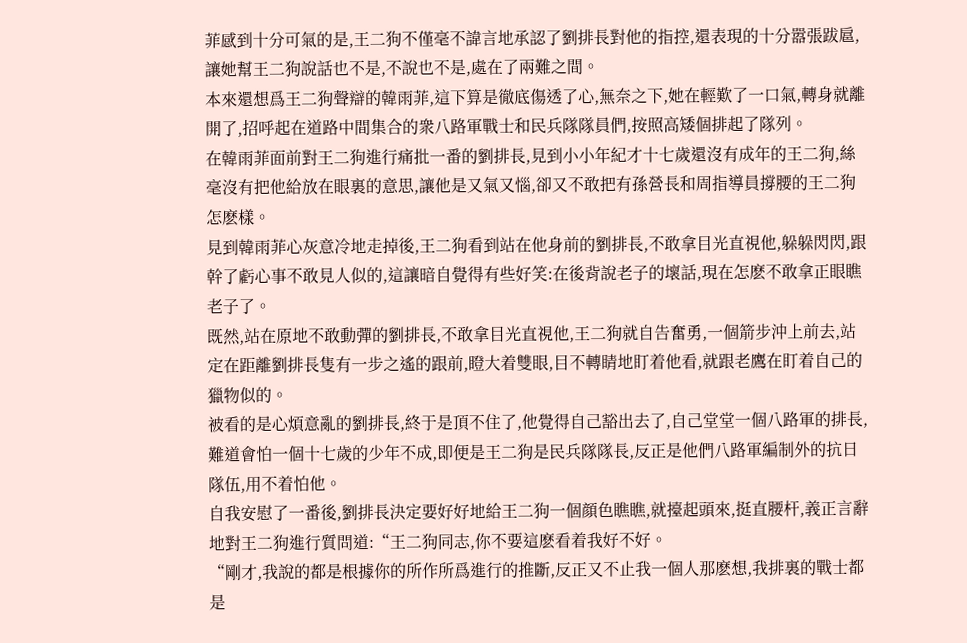菲感到十分可氣的是,王二狗不僅毫不諱言地承認了劉排長對他的指控,還表現的十分嚣張跋扈,讓她幫王二狗說話也不是,不說也不是,處在了兩難之間。
本來還想爲王二狗聲辯的韓雨菲,這下算是徹底傷透了心,無奈之下,她在輕歎了一口氣,轉身就離開了,招呼起在道路中間集合的衆八路軍戰士和民兵隊隊員們,按照高矮個排起了隊列。
在韓雨菲面前對王二狗進行痛批一番的劉排長,見到小小年紀才十七歲還沒有成年的王二狗,絲毫沒有把他給放在眼裏的意思,讓他是又氣又惱,卻又不敢把有孫營長和周指導員撐腰的王二狗怎麽樣。
見到韓雨菲心灰意冷地走掉後,王二狗看到站在他身前的劉排長,不敢拿目光直視他,躲躲閃閃,跟幹了虧心事不敢見人似的,這讓暗自覺得有些好笑:在後背說老子的壞話,現在怎麽不敢拿正眼瞧老子了。
既然,站在原地不敢動彈的劉排長,不敢拿目光直視他,王二狗就自告奮勇,一個箭步沖上前去,站定在距離劉排長隻有一步之遙的跟前,瞪大着雙眼,目不轉睛地盯着他看,就跟老鷹在盯着自己的獵物似的。
被看的是心煩意亂的劉排長,終于是頂不住了,他覺得自己豁出去了,自己堂堂一個八路軍的排長,難道會怕一個十七歲的少年不成,即便是王二狗是民兵隊隊長,反正是他們八路軍編制外的抗日隊伍,用不着怕他。
自我安慰了一番後,劉排長決定要好好地給王二狗一個顔色瞧瞧,就擡起頭來,挺直腰杆,義正言辭地對王二狗進行質問道:“王二狗同志,你不要這麽看着我好不好。
“剛才,我說的都是根據你的所作所爲進行的推斷,反正又不止我一個人那麽想,我排裏的戰士都是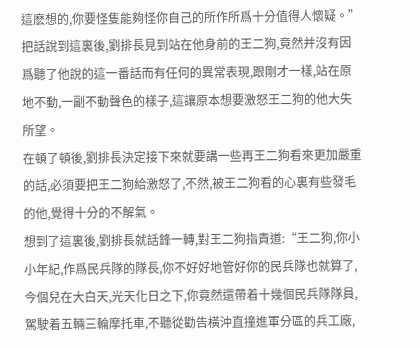這麽想的,你要怪隻能夠怪你自己的所作所爲十分值得人懷疑。”
把話說到這裏後,劉排長見到站在他身前的王二狗,竟然并沒有因爲聽了他說的這一番話而有任何的異常表現,跟剛才一樣,站在原地不動,一副不動聲色的樣子,這讓原本想要激怒王二狗的他大失所望。
在頓了頓後,劉排長決定接下來就要講一些再王二狗看來更加嚴重的話,必須要把王二狗給激怒了,不然,被王二狗看的心裏有些發毛的他,覺得十分的不解氣。
想到了這裏後,劉排長就話鋒一轉,對王二狗指責道:“王二狗,你小小年紀,作爲民兵隊的隊長,你不好好地管好你的民兵隊也就算了,今個兒在大白天,光天化日之下,你竟然還帶着十幾個民兵隊隊員,駕駛着五輛三輪摩托車,不聽從勸告橫沖直撞進軍分區的兵工廠,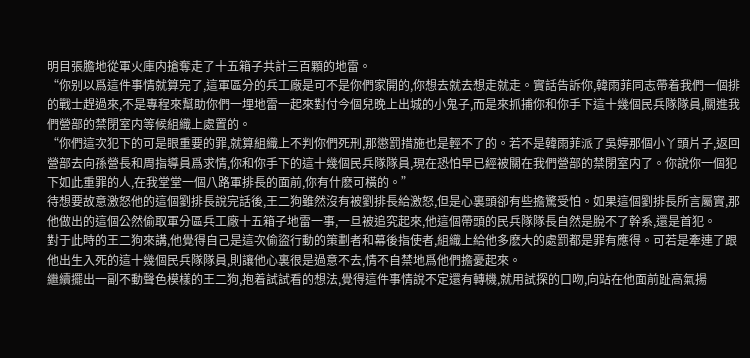明目張膽地從軍火庫内搶奪走了十五箱子共計三百顆的地雷。
“你别以爲這件事情就算完了,這軍區分的兵工廠是可不是你們家開的,你想去就去想走就走。實話告訴你,韓雨菲同志帶着我們一個排的戰士趕過來,不是專程來幫助你們一埋地雷一起來對付今個兒晚上出城的小鬼子,而是來抓捕你和你手下這十幾個民兵隊隊員,關進我們營部的禁閉室内等候組織上處置的。
“你們這次犯下的可是眼重要的罪,就算組織上不判你們死刑,那懲罰措施也是輕不了的。若不是韓雨菲派了吳婷那個小丫頭片子,返回營部去向孫營長和周指導員爲求情,你和你手下的這十幾個民兵隊隊員,現在恐怕早已經被關在我們營部的禁閉室内了。你說你一個犯下如此重罪的人,在我堂堂一個八路軍排長的面前,你有什麽可橫的。”
待想要故意激怒他的這個劉排長說完話後,王二狗雖然沒有被劉排長給激怒,但是心裏頭卻有些擔驚受怕。如果這個劉排長所言屬實,那他做出的這個公然偷取軍分區兵工廠十五箱子地雷一事,一旦被追究起來,他這個帶頭的民兵隊隊長自然是脫不了幹系,還是首犯。
對于此時的王二狗來講,他覺得自己是這次偷盜行動的策劃者和幕後指使者,組織上給他多麽大的處罰都是罪有應得。可若是牽連了跟他出生入死的這十幾個民兵隊隊員,則讓他心裏很是過意不去,情不自禁地爲他們擔憂起來。
繼續擺出一副不動聲色模樣的王二狗,抱着試試看的想法,覺得這件事情說不定還有轉機,就用試探的口吻,向站在他面前趾高氣揚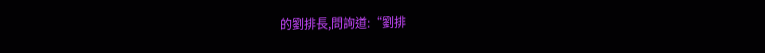的劉排長,問詢道:“劉排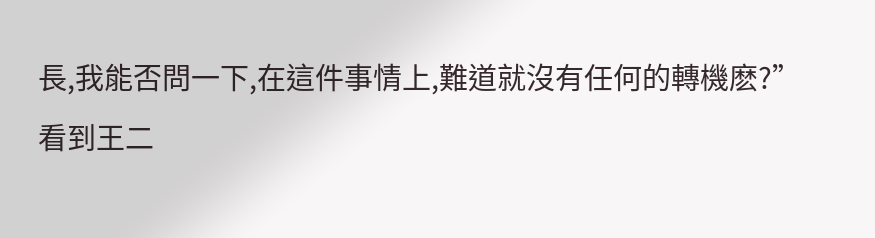長,我能否問一下,在這件事情上,難道就沒有任何的轉機麽?”
看到王二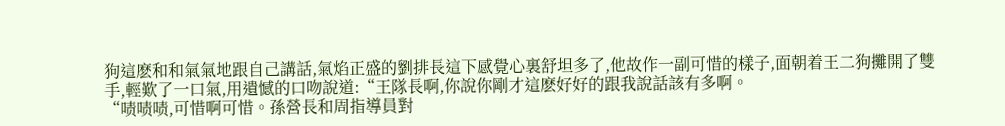狗這麽和和氣氣地跟自己講話,氣焰正盛的劉排長這下感覺心裏舒坦多了,他故作一副可惜的樣子,面朝着王二狗攤開了雙手,輕歎了一口氣,用遺憾的口吻說道:“王隊長啊,你說你剛才這麽好好的跟我說話該有多啊。
“啧啧啧,可惜啊可惜。孫營長和周指導員對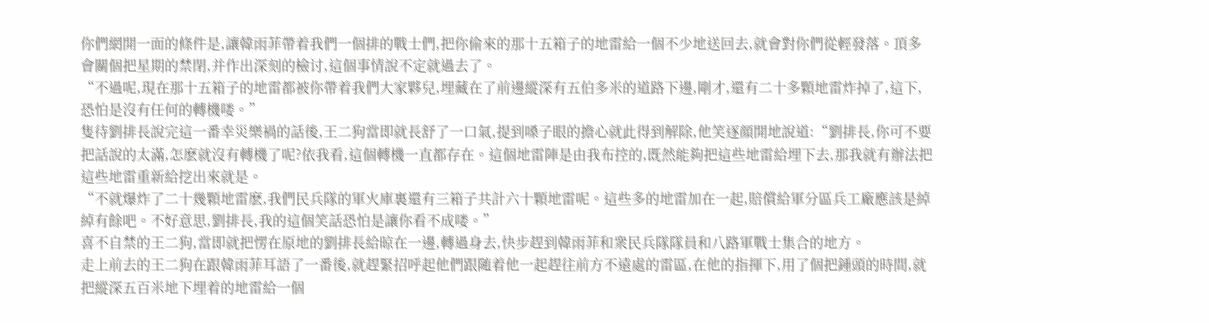你們網開一面的條件是,讓韓雨菲帶着我們一個排的戰士們,把你偷來的那十五箱子的地雷給一個不少地送回去,就會對你們從輕發落。頂多會關個把星期的禁閉,并作出深刻的檢讨,這個事情說不定就過去了。
“不過呢,現在那十五箱子的地雷都被你帶着我們大家夥兒,埋藏在了前邊縱深有五伯多米的道路下邊,剛才,還有二十多顆地雷炸掉了,這下,恐怕是沒有任何的轉機喽。”
隻待劉排長說完這一番幸災樂禍的話後,王二狗當即就長舒了一口氣,提到嗓子眼的擔心就此得到解除,他笑逐顔開地說道:“劉排長,你可不要把話說的太滿,怎麽就沒有轉機了呢?依我看,這個轉機一直都存在。這個地雷陣是由我布控的,既然能夠把這些地雷給埋下去,那我就有辦法把這些地雷重新給挖出來就是。
“不就爆炸了二十幾顆地雷麽,我們民兵隊的軍火庫裏還有三箱子共計六十顆地雷呢。這些多的地雷加在一起,賠償給軍分區兵工廠應該是綽綽有餘吧。不好意思,劉排長,我的這個笑話恐怕是讓你看不成喽。”
喜不自禁的王二狗,當即就把愣在原地的劉排長給晾在一邊,轉過身去,快步趕到韓雨菲和衆民兵隊隊員和八路軍戰士集合的地方。
走上前去的王二狗在跟韓雨菲耳語了一番後,就趕緊招呼起他們跟随着他一起趕往前方不遠處的雷區,在他的指揮下,用了個把鍾頭的時間,就把縱深五百米地下埋着的地雷給一個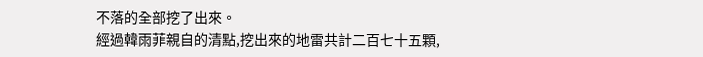不落的全部挖了出來。
經過韓雨菲親自的清點,挖出來的地雷共計二百七十五顆,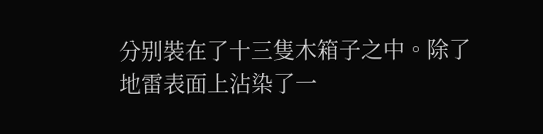分别裝在了十三隻木箱子之中。除了地雷表面上沾染了一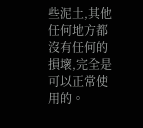些泥土,其他任何地方都沒有任何的損壞,完全是可以正常使用的。